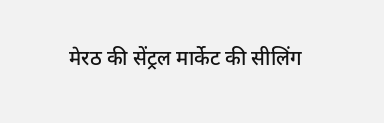मेरठ की सेंट्रल मार्केट की सीलिंग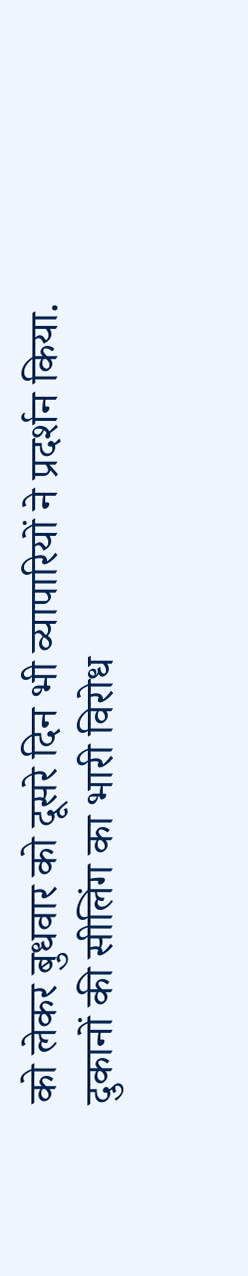को लेकर बुधवार को दूसरे दिन भी व्यापारियों ने प्रदर्शन किया. दुकानों की सीलिंग का भारी विरोध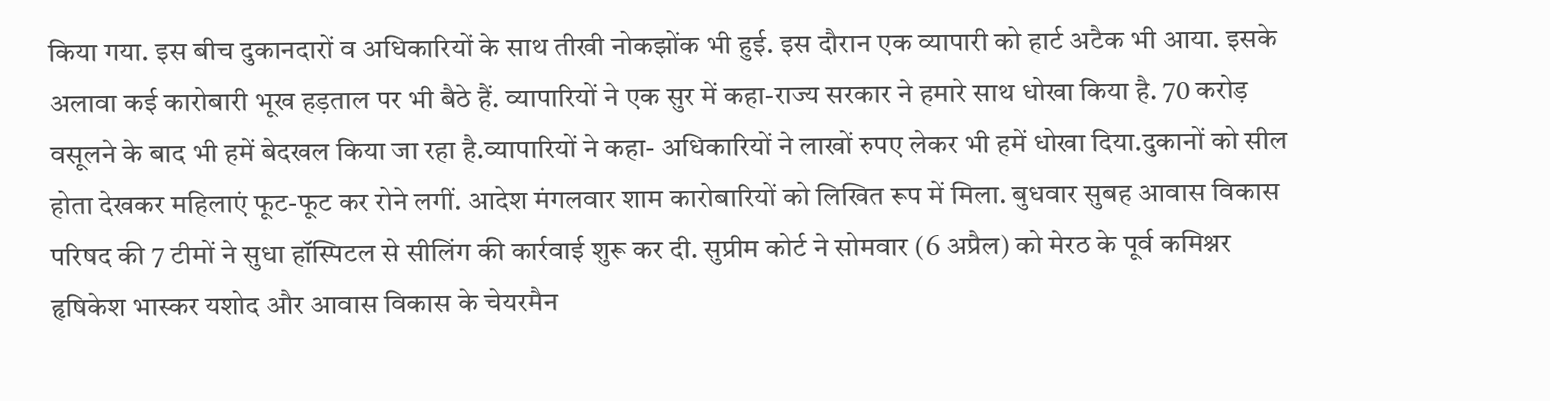किया गया. इस बीच दुकानदारों व अधिकारियों के साथ तीखी नोकझोंक भी हुई. इस दौरान एक व्यापारी को हार्ट अटैक भी आया. इसके अलावा कई कारोबारी भूख हड़ताल पर भी बैठे हैं. व्यापारियों ने एक सुर में कहा-राज्य सरकार ने हमारे साथ धोखा किया है. 70 करोड़ वसूलने के बाद भी हमें बेदखल किया जा रहा है.व्यापारियों ने कहा- अधिकारियों ने लाखों रुपए लेकर भी हमें धोखा दिया.दुकानों को सील होता देखकर महिलाएं फूट-फूट कर रोने लगीं. आदेश मंगलवार शाम कारोबारियों को लिखित रूप में मिला. बुधवार सुबह आवास विकास परिषद की 7 टीमों ने सुधा हॉस्पिटल से सीलिंग की कार्रवाई शुरू कर दी. सुप्रीम कोर्ट ने सोमवार (6 अप्रैल) को मेरठ के पूर्व कमिश्नर हृषिकेश भास्कर यशोद और आवास विकास के चेयरमैन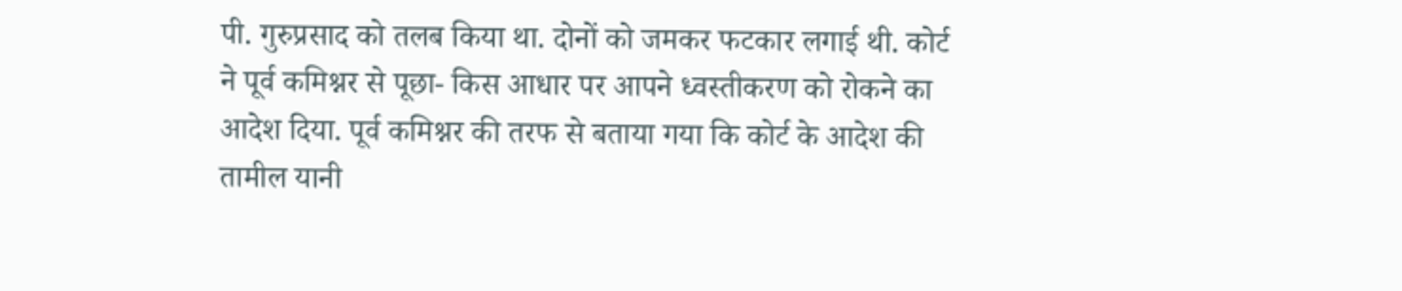पी. गुरुप्रसाद को तलब किया था. दोनों को जमकर फटकार लगाई थी. कोर्ट ने पूर्व कमिश्नर से पूछा- किस आधार पर आपने ध्वस्तीकरण को रोकने का आदेश दिया. पूर्व कमिश्नर की तरफ से बताया गया कि कोर्ट के आदेश की तामील यानी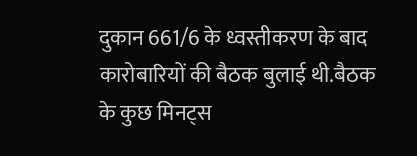दुकान 661/6 के ध्वस्तीकरण के बाद कारोबारियों की बैठक बुलाई थी.बैठक के कुछ मिनट्स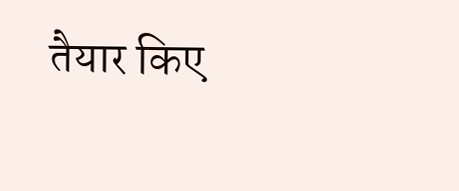तैयार किए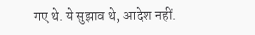गए थे. ये सुझाव थे, आदेश नहीं.